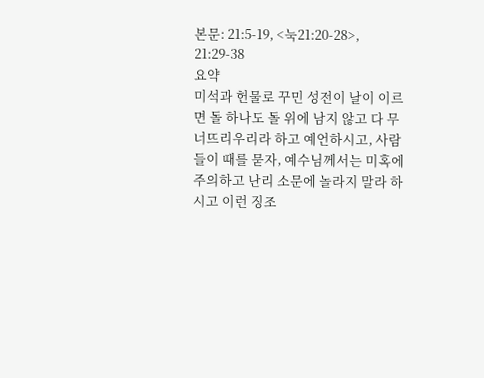본문: 21:5-19, <눅21:20-28>, 21:29-38
요약
미석과 헌물로 꾸민 성전이 날이 이르면 돌 하나도 돌 위에 남지 않고 다 무너뜨리우리라 하고 예언하시고, 사람들이 때를 묻자, 예수님께서는 미혹에 주의하고 난리 소문에 놀라지 말라 하시고 이런 징조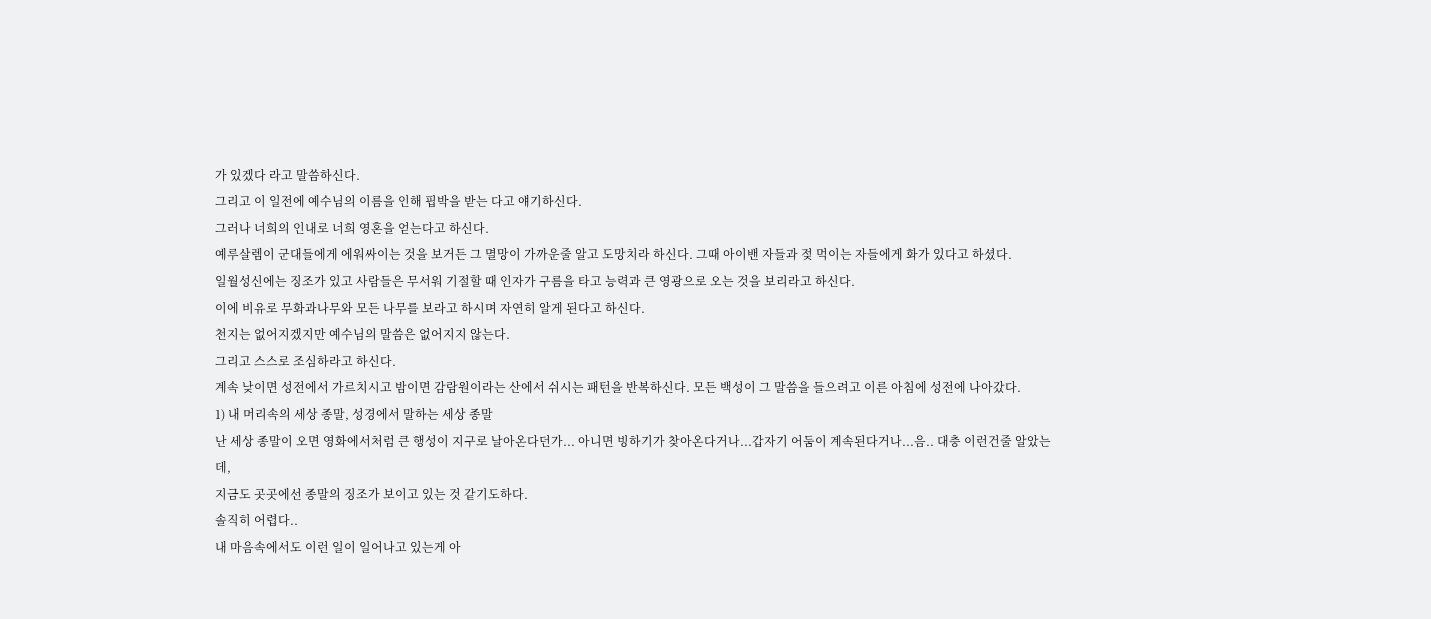가 있겠다 라고 말씀하신다.
그리고 이 일전에 예수님의 이름을 인해 핍박을 받는 다고 얘기하신다.
그러나 너희의 인내로 너희 영혼을 얻는다고 하신다.
예루살렘이 군대들에게 에워싸이는 것을 보거든 그 멸망이 가까운줄 알고 도망치라 하신다. 그때 아이밴 자들과 젖 먹이는 자들에게 화가 있다고 하셨다.
일월성신에는 징조가 있고 사람들은 무서워 기절할 때 인자가 구름을 타고 능력과 큰 영광으로 오는 것을 보리라고 하신다.
이에 비유로 무화과나무와 모든 나무를 보라고 하시며 자연히 알게 된다고 하신다.
천지는 없어지겠지만 예수님의 말씀은 없어지지 않는다.
그리고 스스로 조심하라고 하신다.
계속 낮이면 성전에서 가르치시고 밤이면 감람원이라는 산에서 쉬시는 패턴을 반복하신다. 모든 백성이 그 말씀을 들으려고 이른 아침에 성전에 나아갔다.
1) 내 머리속의 세상 종말, 성경에서 말하는 세상 종말
난 세상 종말이 오면 영화에서처럼 큰 행성이 지구로 날아온다던가... 아니면 빙하기가 찾아온다거나...갑자기 어둠이 계속된다거나...음.. 대충 이런건줄 알았는데,
지금도 곳곳에선 종말의 징조가 보이고 있는 것 같기도하다.
솔직히 어렵다..
내 마음속에서도 이런 일이 일어나고 있는게 아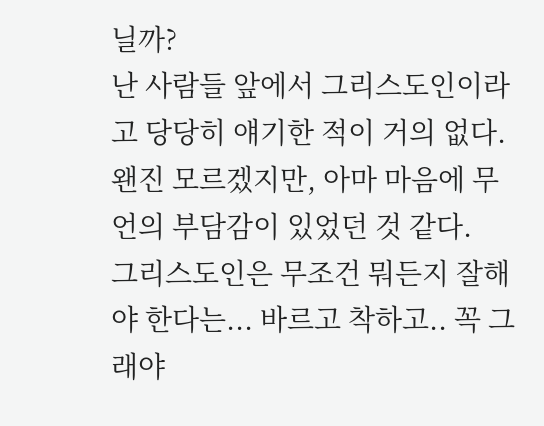닐까?
난 사람들 앞에서 그리스도인이라고 당당히 얘기한 적이 거의 없다.
왠진 모르겠지만, 아마 마음에 무언의 부담감이 있었던 것 같다.
그리스도인은 무조건 뭐든지 잘해야 한다는... 바르고 착하고.. 꼭 그래야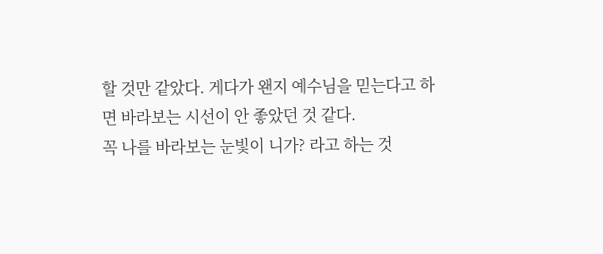할 것만 같았다. 게다가 왠지 예수님을 믿는다고 하면 바라보는 시선이 안 좋았던 것 같다.
꼭 나를 바라보는 눈빛이 니가? 라고 하는 것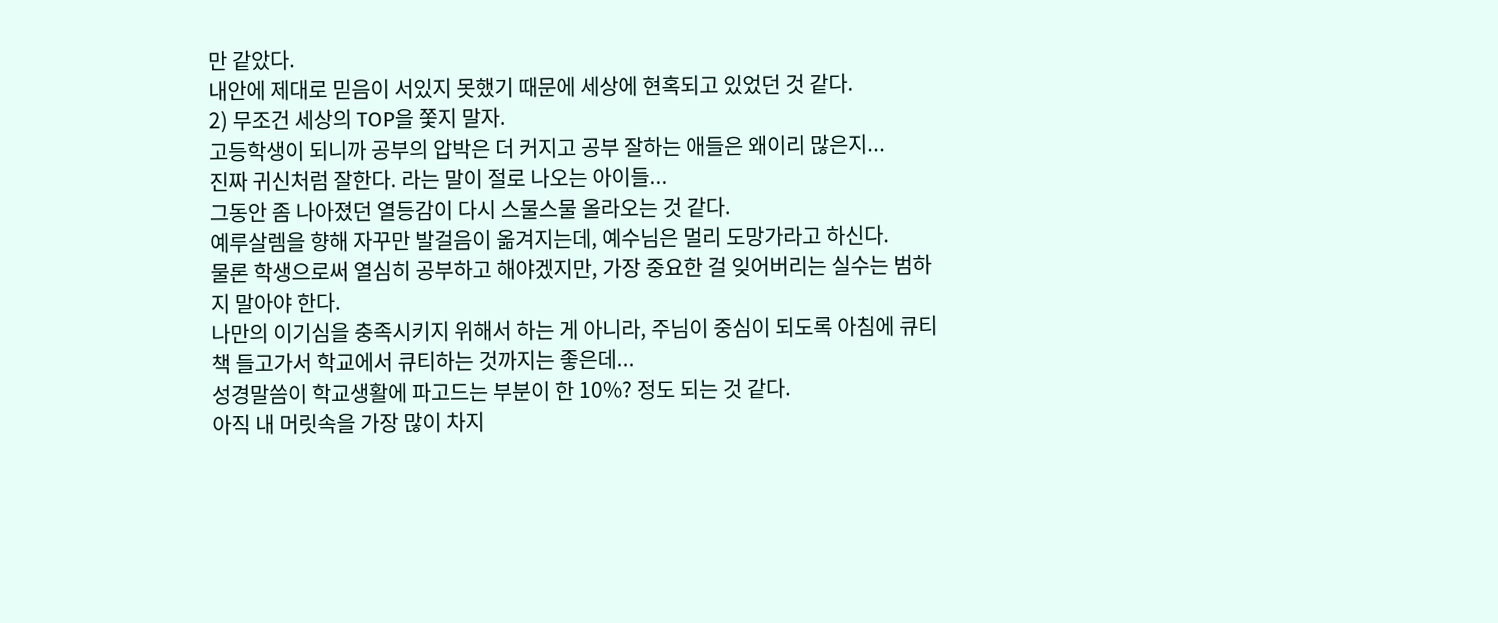만 같았다.
내안에 제대로 믿음이 서있지 못했기 때문에 세상에 현혹되고 있었던 것 같다.
2) 무조건 세상의 TOP을 쫓지 말자.
고등학생이 되니까 공부의 압박은 더 커지고 공부 잘하는 애들은 왜이리 많은지...
진짜 귀신처럼 잘한다. 라는 말이 절로 나오는 아이들...
그동안 좀 나아졌던 열등감이 다시 스물스물 올라오는 것 같다.
예루살렘을 향해 자꾸만 발걸음이 옮겨지는데, 예수님은 멀리 도망가라고 하신다.
물론 학생으로써 열심히 공부하고 해야겠지만, 가장 중요한 걸 잊어버리는 실수는 범하지 말아야 한다.
나만의 이기심을 충족시키지 위해서 하는 게 아니라, 주님이 중심이 되도록 아침에 큐티책 들고가서 학교에서 큐티하는 것까지는 좋은데...
성경말씀이 학교생활에 파고드는 부분이 한 10%? 정도 되는 것 같다.
아직 내 머릿속을 가장 많이 차지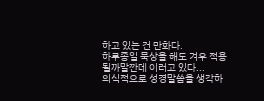하고 있는 건 만화다.
하루종일 묵상을 해도 겨우 적용 될까말깐데 이러고 있다...
의식적으로 성경말씀을 생각하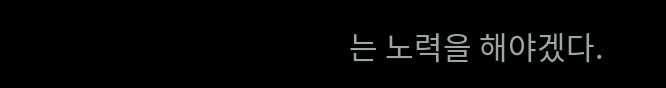는 노력을 해야겠다.